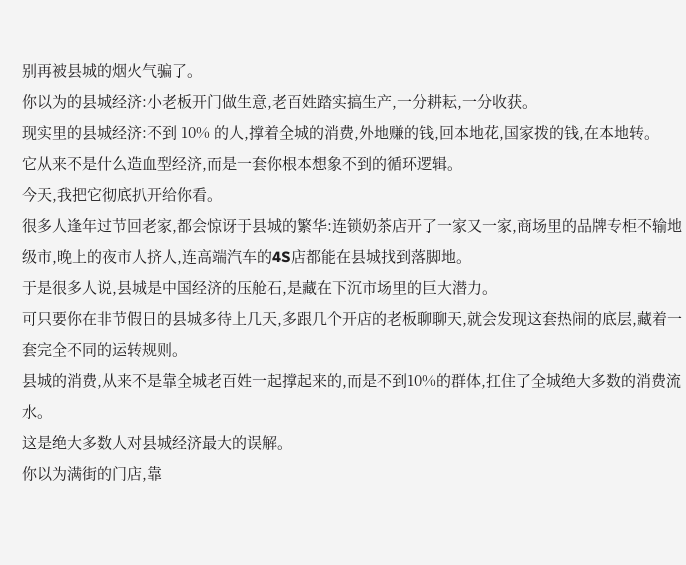别再被县城的烟火气骗了。
你以为的县城经济:小老板开门做生意,老百姓踏实搞生产,一分耕耘,一分收获。
现实里的县城经济:不到 10% 的人,撑着全城的消费,外地赚的钱,回本地花,国家拨的钱,在本地转。
它从来不是什么造血型经济,而是一套你根本想象不到的循环逻辑。
今天,我把它彻底扒开给你看。
很多人逢年过节回老家,都会惊讶于县城的繁华:连锁奶茶店开了一家又一家,商场里的品牌专柜不输地级市,晚上的夜市人挤人,连高端汽车的4S店都能在县城找到落脚地。
于是很多人说,县城是中国经济的压舱石,是藏在下沉市场里的巨大潜力。
可只要你在非节假日的县城多待上几天,多跟几个开店的老板聊聊天,就会发现这套热闹的底层,藏着一套完全不同的运转规则。
县城的消费,从来不是靠全城老百姓一起撑起来的,而是不到10%的群体,扛住了全城绝大多数的消费流水。
这是绝大多数人对县城经济最大的误解。
你以为满街的门店,靠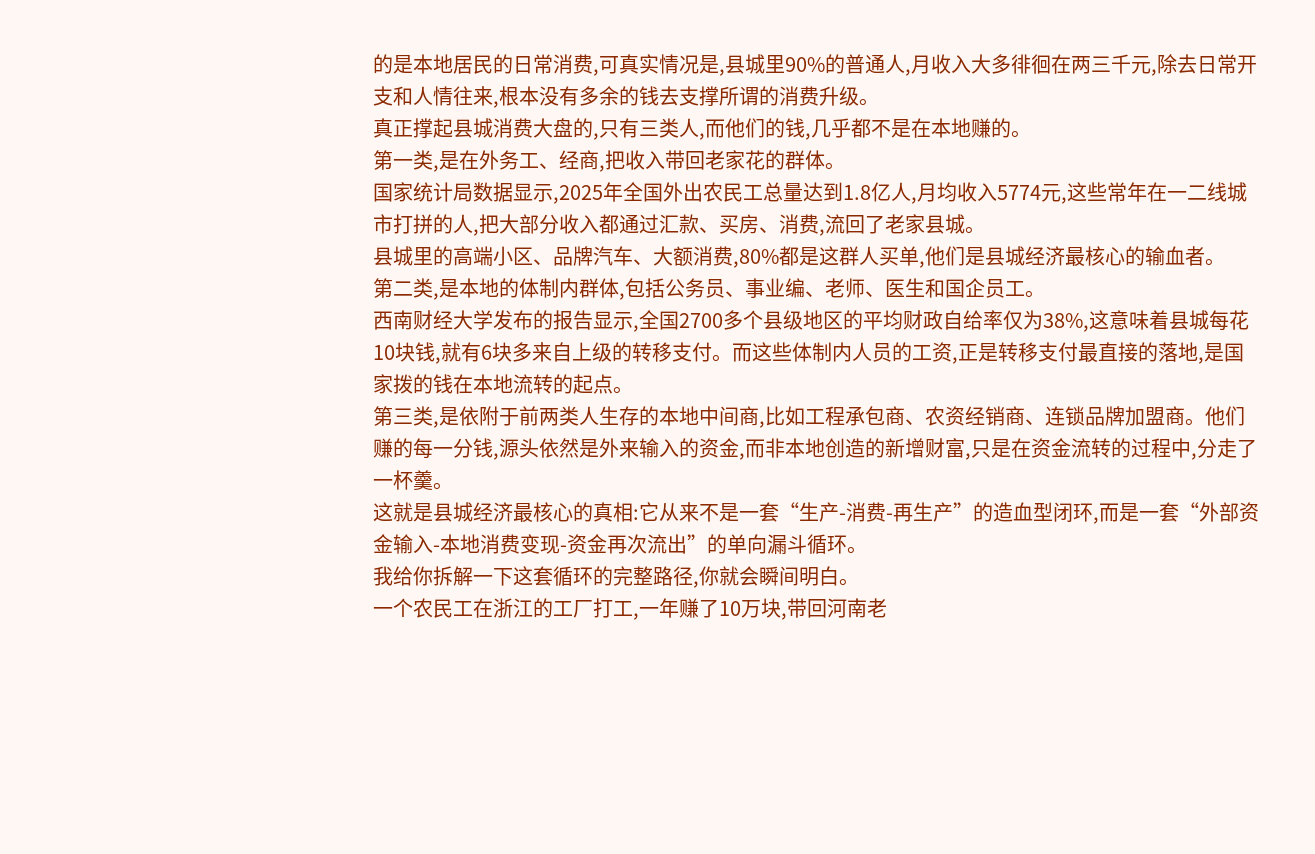的是本地居民的日常消费,可真实情况是,县城里90%的普通人,月收入大多徘徊在两三千元,除去日常开支和人情往来,根本没有多余的钱去支撑所谓的消费升级。
真正撑起县城消费大盘的,只有三类人,而他们的钱,几乎都不是在本地赚的。
第一类,是在外务工、经商,把收入带回老家花的群体。
国家统计局数据显示,2025年全国外出农民工总量达到1.8亿人,月均收入5774元,这些常年在一二线城市打拼的人,把大部分收入都通过汇款、买房、消费,流回了老家县城。
县城里的高端小区、品牌汽车、大额消费,80%都是这群人买单,他们是县城经济最核心的输血者。
第二类,是本地的体制内群体,包括公务员、事业编、老师、医生和国企员工。
西南财经大学发布的报告显示,全国2700多个县级地区的平均财政自给率仅为38%,这意味着县城每花10块钱,就有6块多来自上级的转移支付。而这些体制内人员的工资,正是转移支付最直接的落地,是国家拨的钱在本地流转的起点。
第三类,是依附于前两类人生存的本地中间商,比如工程承包商、农资经销商、连锁品牌加盟商。他们赚的每一分钱,源头依然是外来输入的资金,而非本地创造的新增财富,只是在资金流转的过程中,分走了一杯羹。
这就是县城经济最核心的真相:它从来不是一套“生产-消费-再生产”的造血型闭环,而是一套“外部资金输入-本地消费变现-资金再次流出”的单向漏斗循环。
我给你拆解一下这套循环的完整路径,你就会瞬间明白。
一个农民工在浙江的工厂打工,一年赚了10万块,带回河南老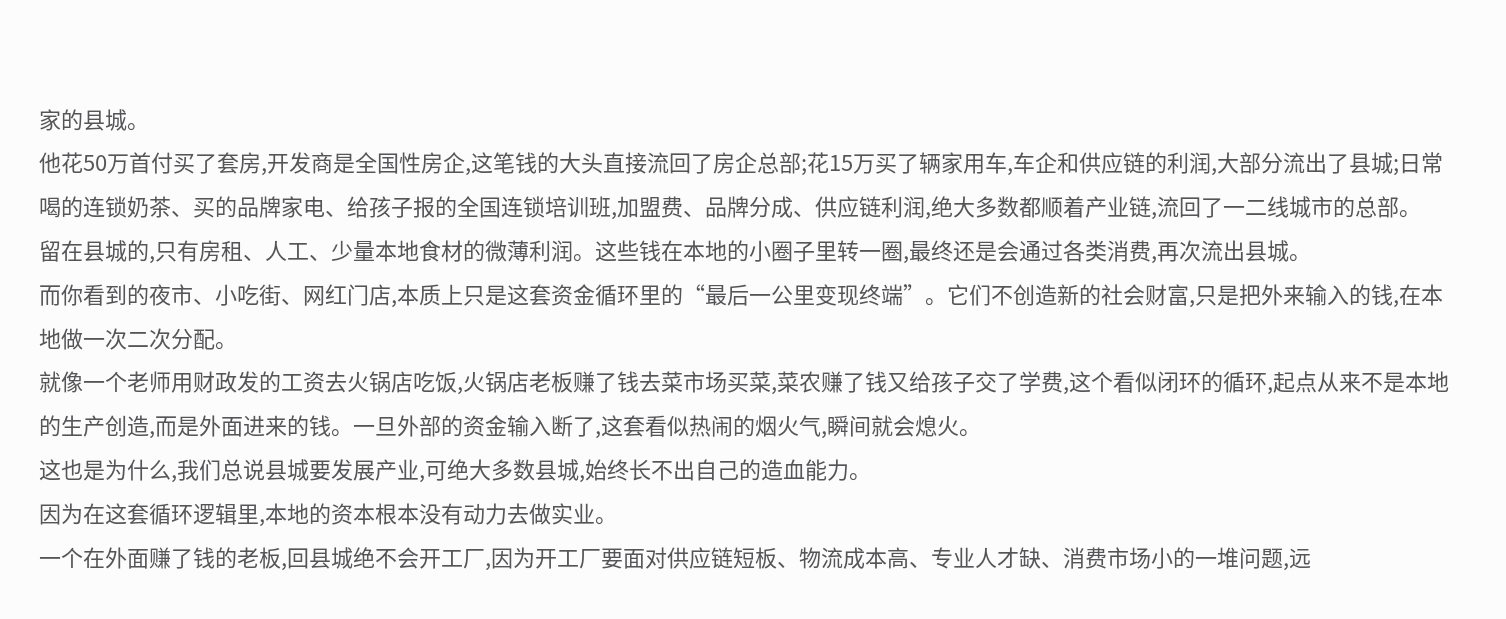家的县城。
他花50万首付买了套房,开发商是全国性房企,这笔钱的大头直接流回了房企总部;花15万买了辆家用车,车企和供应链的利润,大部分流出了县城;日常喝的连锁奶茶、买的品牌家电、给孩子报的全国连锁培训班,加盟费、品牌分成、供应链利润,绝大多数都顺着产业链,流回了一二线城市的总部。
留在县城的,只有房租、人工、少量本地食材的微薄利润。这些钱在本地的小圈子里转一圈,最终还是会通过各类消费,再次流出县城。
而你看到的夜市、小吃街、网红门店,本质上只是这套资金循环里的“最后一公里变现终端”。它们不创造新的社会财富,只是把外来输入的钱,在本地做一次二次分配。
就像一个老师用财政发的工资去火锅店吃饭,火锅店老板赚了钱去菜市场买菜,菜农赚了钱又给孩子交了学费,这个看似闭环的循环,起点从来不是本地的生产创造,而是外面进来的钱。一旦外部的资金输入断了,这套看似热闹的烟火气,瞬间就会熄火。
这也是为什么,我们总说县城要发展产业,可绝大多数县城,始终长不出自己的造血能力。
因为在这套循环逻辑里,本地的资本根本没有动力去做实业。
一个在外面赚了钱的老板,回县城绝不会开工厂,因为开工厂要面对供应链短板、物流成本高、专业人才缺、消费市场小的一堆问题,远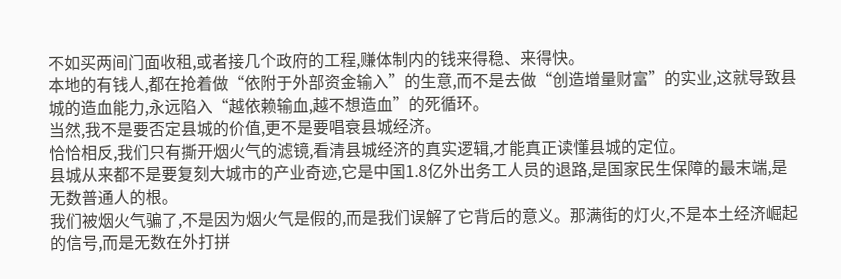不如买两间门面收租,或者接几个政府的工程,赚体制内的钱来得稳、来得快。
本地的有钱人,都在抢着做“依附于外部资金输入”的生意,而不是去做“创造增量财富”的实业,这就导致县城的造血能力,永远陷入“越依赖输血,越不想造血”的死循环。
当然,我不是要否定县城的价值,更不是要唱衰县城经济。
恰恰相反,我们只有撕开烟火气的滤镜,看清县城经济的真实逻辑,才能真正读懂县城的定位。
县城从来都不是要复刻大城市的产业奇迹,它是中国1.8亿外出务工人员的退路,是国家民生保障的最末端,是无数普通人的根。
我们被烟火气骗了,不是因为烟火气是假的,而是我们误解了它背后的意义。那满街的灯火,不是本土经济崛起的信号,而是无数在外打拼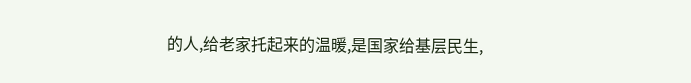的人,给老家托起来的温暖,是国家给基层民生,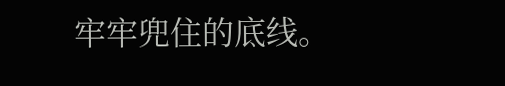牢牢兜住的底线。